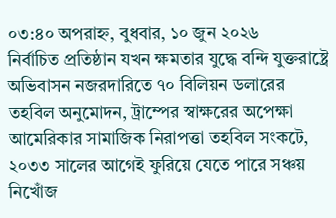০৩:৪০ অপরাহ্ন, বুধবার, ১০ জুন ২০২৬
নির্বাচিত প্রতিষ্ঠান যখন ক্ষমতার যুদ্ধে বন্দি যুক্তরাষ্ট্রে অভিবাসন নজরদারিতে ৭০ বিলিয়ন ডলারের তহবিল অনুমোদন, ট্রাম্পের স্বাক্ষরের অপেক্ষা আমেরিকার সামাজিক নিরাপত্তা তহবিল সংকটে, ২০৩৩ সালের আগেই ফুরিয়ে যেতে পারে সঞ্চয় নিখোঁজ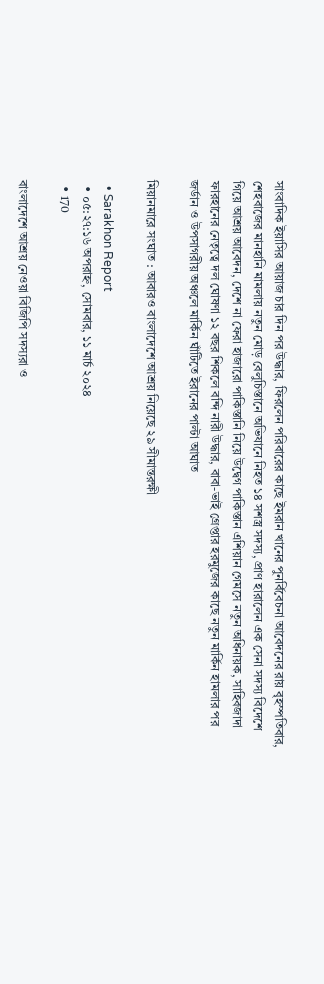সাংবাদিক ইয়াসির আয়াজ চার দিন পর উদ্ধার, ফিরলেন পরিবারের কাছে ইমরান খানের পুনর্বিবেচনা আবেদনের রায় বৃহস্পতিবার, শেহবাজের মানহানি মামলায় নতুন মোড় বেলুচিস্তানে অভিযানে নিহত ১৪ সশস্ত্র সদস্য, প্রাণ হারালেন এক সেনা সদস্য বিদেশে গিয়ে আশ্রয় আবেদন, দেশে না ফেরা হাজারো পাকিস্তানি নিয়ে উদ্বেগ পাকিস্তান এশিয়ান গেমসে নতুন অধিনায়ক, সাহিবজাদা ফারহানের নেতৃত্বে দল ঘোষণা ১২ বছর শিকলে বন্দি নারী উদ্ধার, বাবা-ভাই গ্রেপ্তার হরমুজের কাছে নতুন মার্কিন হামলার পর জর্ডান ও উপসাগরীয় অঞ্চলে মার্কিন ঘাঁটিতে ইরানের পাল্টা আঘাত

মিয়ানমারে সংঘাত : আবারও বাংলাদেশে আশ্রয় নিয়েছে ২৯ সীমান্তরক্ষী

  • Sarakhon Report
  • ০৫:২৭:১৬ অপরাহ্ন, সোমবার, ১১ মার্চ ২০২৪
  • 170

বাংলাদেশে আশ্রয় নেওয়া বিজিপি সদস্যরা ও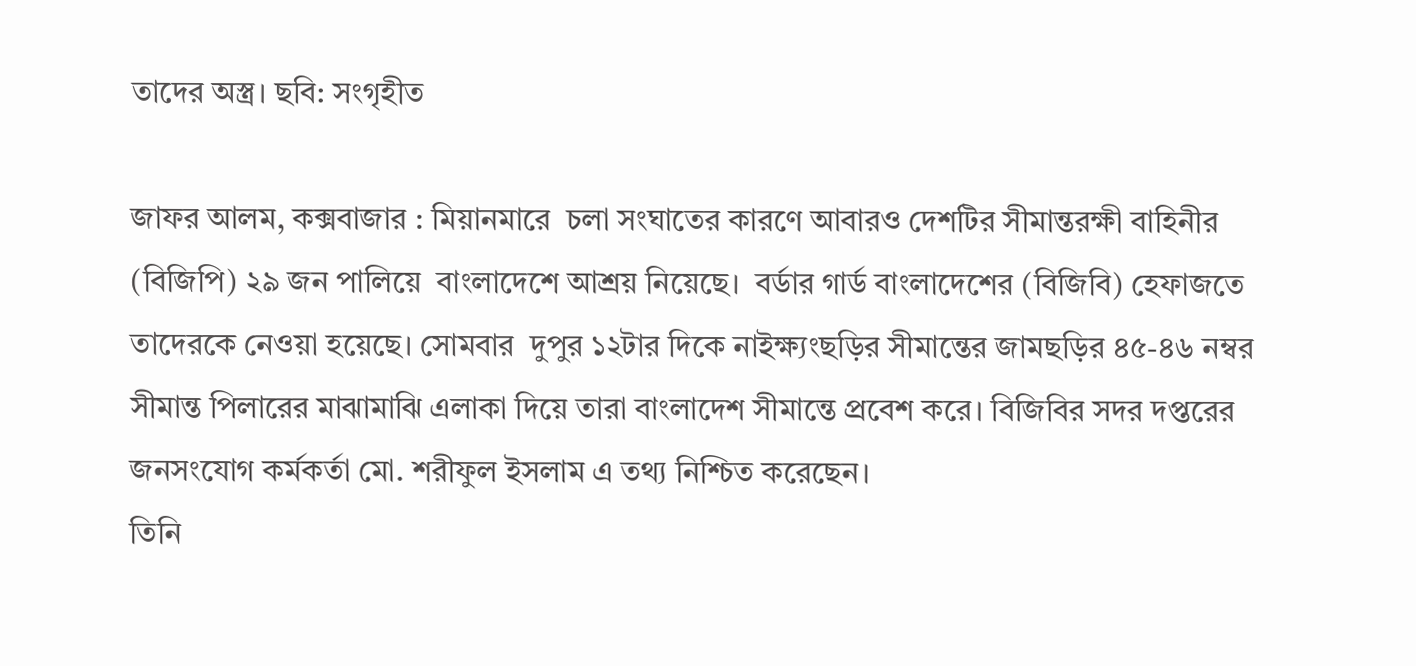তাদের অস্ত্র। ছবি: সংগৃহীত

জাফর আলম, কক্সবাজার : মিয়ানমারে  চলা সংঘাতের কারণে আবারও দেশটির সীমান্তরক্ষী বাহিনীর (বিজিপি) ২৯ জন পালিয়ে  বাংলাদেশে আশ্রয় নিয়েছে।  বর্ডার গার্ড বাংলাদেশের (বিজিবি) হেফাজতে তাদেরকে নেওয়া হয়েছে। সোমবার  দুপুর ১২টার দিকে নাইক্ষ্যংছড়ির সীমান্তের জামছড়ির ৪৫-৪৬ নম্বর সীমান্ত পিলারের মাঝামাঝি এলাকা দিয়ে তারা বাংলাদেশ সীমান্তে প্রবেশ করে। বিজিবির সদর দপ্তরের জনসংযোগ কর্মকর্তা মো. শরীফুল ইসলাম এ তথ্য নিশ্চিত করেছেন।
তিনি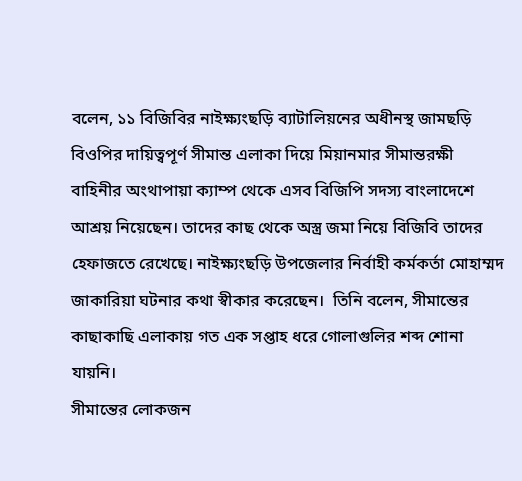বলেন, ১১ বিজিবির নাইক্ষ্যংছড়ি ব্যাটালিয়নের অধীনস্থ জামছড়ি বিওপির দায়িত্বপূর্ণ সীমান্ত এলাকা দিয়ে মিয়ানমার সীমান্তরক্ষী বাহিনীর অংথাপায়া ক্যাম্প থেকে এসব বিজিপি সদস্য বাংলাদেশে আশ্রয় নিয়েছেন। তাদের কাছ থেকে অস্ত্র জমা নিয়ে বিজিবি তাদের হেফাজতে রেখেছে। নাইক্ষ্যংছড়ি উপজেলার নির্বাহী কর্মকর্তা মোহাম্মদ জাকারিয়া ঘটনার কথা স্বীকার করেছেন।  তিনি বলেন, সীমান্তের কাছাকাছি এলাকায় গত এক সপ্তাহ ধরে গোলাগুলির শব্দ শোনা যায়নি।
সীমান্তের লোকজন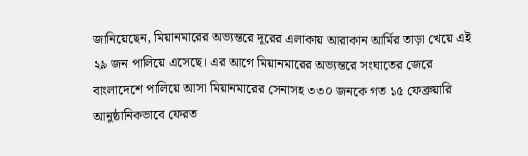জানিয়েছেন, মিয়ানমারের অভ্যন্তরে দূরের এলাকায় আরাকান আর্মির তাড়া খেয়ে এই ২৯ জন পালিয়ে এসেছে। এর আগে মিয়ানমারের অভ্যন্তরে সংঘাতের জেরে বাংলাদেশে পালিয়ে আসা মিয়ানমারের সেনাসহ ৩৩০ জনকে গত ১৫ ফেব্রুয়ারি আনুষ্ঠানিকভাবে ফেরত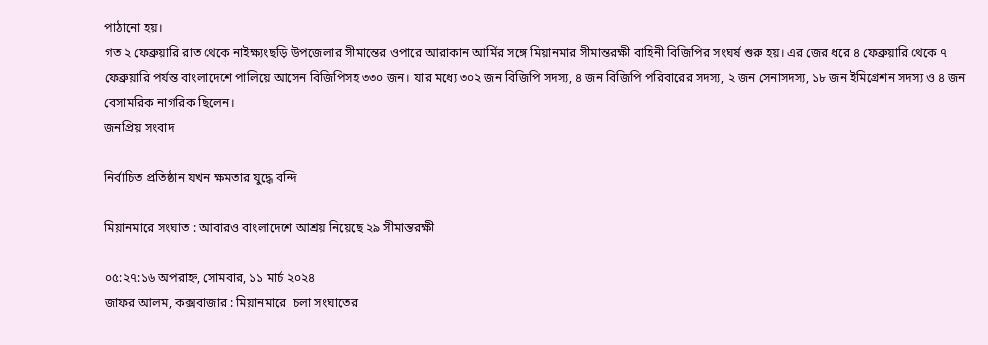পাঠানো হয়।
গত ২ ফেব্রুয়ারি রাত থেকে নাইক্ষ্যংছড়ি উপজেলার সীমান্তের ওপারে আরাকান আর্মির সঙ্গে মিয়ানমার সীমান্তরক্ষী বাহিনী বিজিপির সংঘর্ষ শুরু হয়। এর জের ধরে ৪ ফেব্রুয়ারি থেকে ৭ ফেব্রুয়ারি পর্যন্ত বাংলাদেশে পালিয়ে আসেন বিজিপিসহ ৩৩০ জন। যার মধ্যে ৩০২ জন বিজিপি সদস্য, ৪ জন বিজিপি পরিবারের সদস্য, ২ জন সেনাসদস্য, ১৮ জন ইমিগ্রেশন সদস্য ও ৪ জন বেসামরিক নাগরিক ছিলেন।
জনপ্রিয় সংবাদ

নির্বাচিত প্রতিষ্ঠান যখন ক্ষমতার যুদ্ধে বন্দি

মিয়ানমারে সংঘাত : আবারও বাংলাদেশে আশ্রয় নিয়েছে ২৯ সীমান্তরক্ষী

০৫:২৭:১৬ অপরাহ্ন, সোমবার, ১১ মার্চ ২০২৪
জাফর আলম, কক্সবাজার : মিয়ানমারে  চলা সংঘাতের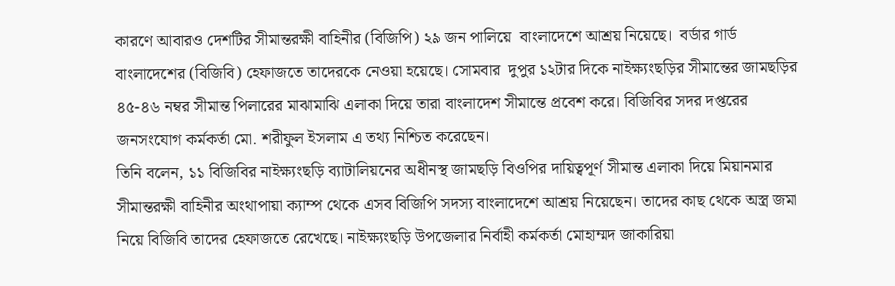কারণে আবারও দেশটির সীমান্তরক্ষী বাহিনীর (বিজিপি) ২৯ জন পালিয়ে  বাংলাদেশে আশ্রয় নিয়েছে।  বর্ডার গার্ড বাংলাদেশের (বিজিবি) হেফাজতে তাদেরকে নেওয়া হয়েছে। সোমবার  দুপুর ১২টার দিকে নাইক্ষ্যংছড়ির সীমান্তের জামছড়ির ৪৫-৪৬ নম্বর সীমান্ত পিলারের মাঝামাঝি এলাকা দিয়ে তারা বাংলাদেশ সীমান্তে প্রবেশ করে। বিজিবির সদর দপ্তরের জনসংযোগ কর্মকর্তা মো. শরীফুল ইসলাম এ তথ্য নিশ্চিত করেছেন।
তিনি বলেন, ১১ বিজিবির নাইক্ষ্যংছড়ি ব্যাটালিয়নের অধীনস্থ জামছড়ি বিওপির দায়িত্বপূর্ণ সীমান্ত এলাকা দিয়ে মিয়ানমার সীমান্তরক্ষী বাহিনীর অংথাপায়া ক্যাম্প থেকে এসব বিজিপি সদস্য বাংলাদেশে আশ্রয় নিয়েছেন। তাদের কাছ থেকে অস্ত্র জমা নিয়ে বিজিবি তাদের হেফাজতে রেখেছে। নাইক্ষ্যংছড়ি উপজেলার নির্বাহী কর্মকর্তা মোহাম্মদ জাকারিয়া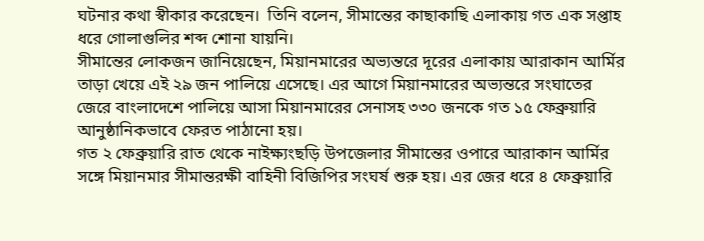ঘটনার কথা স্বীকার করেছেন।  তিনি বলেন, সীমান্তের কাছাকাছি এলাকায় গত এক সপ্তাহ ধরে গোলাগুলির শব্দ শোনা যায়নি।
সীমান্তের লোকজন জানিয়েছেন, মিয়ানমারের অভ্যন্তরে দূরের এলাকায় আরাকান আর্মির তাড়া খেয়ে এই ২৯ জন পালিয়ে এসেছে। এর আগে মিয়ানমারের অভ্যন্তরে সংঘাতের জেরে বাংলাদেশে পালিয়ে আসা মিয়ানমারের সেনাসহ ৩৩০ জনকে গত ১৫ ফেব্রুয়ারি আনুষ্ঠানিকভাবে ফেরত পাঠানো হয়।
গত ২ ফেব্রুয়ারি রাত থেকে নাইক্ষ্যংছড়ি উপজেলার সীমান্তের ওপারে আরাকান আর্মির সঙ্গে মিয়ানমার সীমান্তরক্ষী বাহিনী বিজিপির সংঘর্ষ শুরু হয়। এর জের ধরে ৪ ফেব্রুয়ারি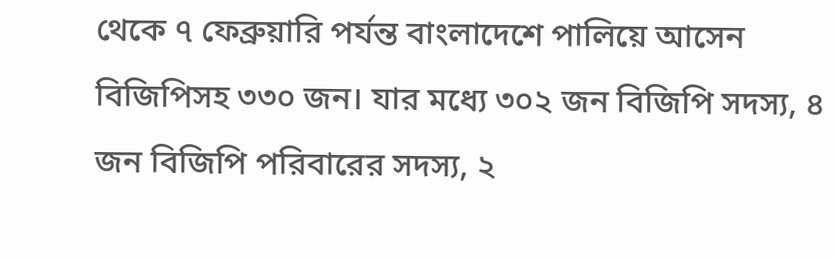থেকে ৭ ফেব্রুয়ারি পর্যন্ত বাংলাদেশে পালিয়ে আসেন বিজিপিসহ ৩৩০ জন। যার মধ্যে ৩০২ জন বিজিপি সদস্য, ৪ জন বিজিপি পরিবারের সদস্য, ২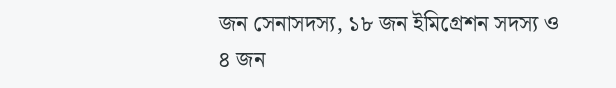জন সেনাসদস্য, ১৮ জন ইমিগ্রেশন সদস্য ও ৪ জন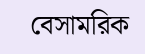বেসামরিক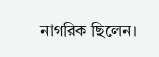নাগরিক ছিলেন।